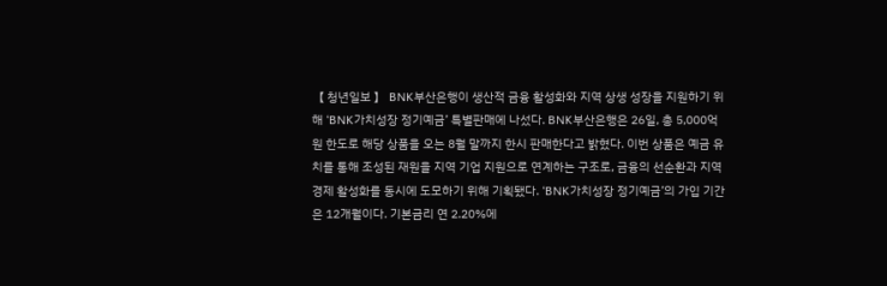【 청년일보 】 BNK부산은행이 생산적 금융 활성화와 지역 상생 성장을 지원하기 위해 ‘BNK가치성장 정기예금’ 특별판매에 나섰다. BNK부산은행은 26일, 총 5,000억 원 한도로 해당 상품을 오는 8월 말까지 한시 판매한다고 밝혔다. 이번 상품은 예금 유치를 통해 조성된 재원을 지역 기업 지원으로 연계하는 구조로, 금융의 선순환과 지역경제 활성화를 동시에 도모하기 위해 기획됐다. ‘BNK가치성장 정기예금’의 가입 기간은 12개월이다. 기본금리 연 2.20%에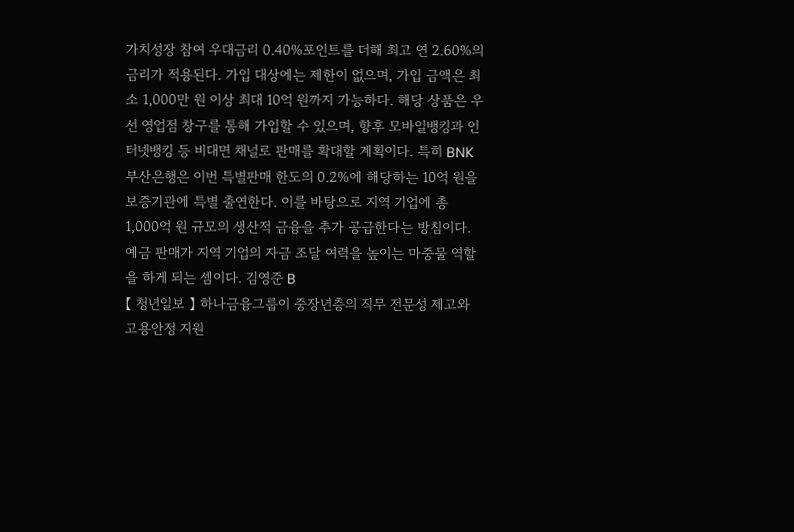가치성장 참여 우대금리 0.40%포인트를 더해 최고 연 2.60%의 금리가 적용된다. 가입 대상에는 제한이 없으며, 가입 금액은 최소 1,000만 원 이상 최대 10억 원까지 가능하다. 해당 상품은 우선 영업점 창구를 통해 가입할 수 있으며, 향후 모바일뱅킹과 인터넷뱅킹 등 비대면 채널로 판매를 확대할 계획이다. 특히 BNK부산은행은 이번 특별판매 한도의 0.2%에 해당하는 10억 원을 보증기관에 특별 출연한다. 이를 바탕으로 지역 기업에 총 1,000억 원 규모의 생산적 금융을 추가 공급한다는 방침이다. 예금 판매가 지역 기업의 자금 조달 여력을 높이는 마중물 역할을 하게 되는 셈이다. 김영준 B
【 청년일보 】 하나금융그룹이 중장년층의 직무 전문성 제고와 고용안정 지원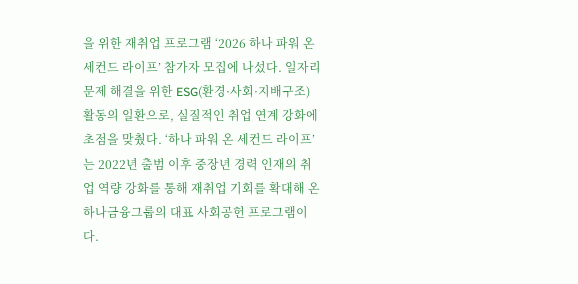을 위한 재취업 프로그램 ‘2026 하나 파워 온 세컨드 라이프’ 참가자 모집에 나섰다. 일자리 문제 해결을 위한 ESG(환경·사회·지배구조) 활동의 일환으로, 실질적인 취업 연계 강화에 초점을 맞췄다. ‘하나 파워 온 세컨드 라이프’는 2022년 출범 이후 중장년 경력 인재의 취업 역량 강화를 통해 재취업 기회를 확대해 온 하나금융그룹의 대표 사회공헌 프로그램이다.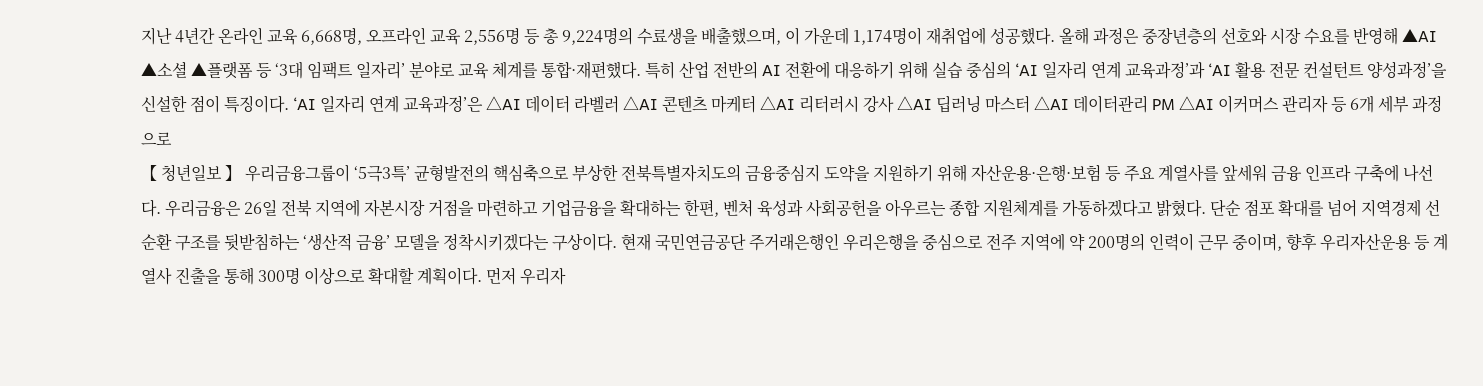지난 4년간 온라인 교육 6,668명, 오프라인 교육 2,556명 등 총 9,224명의 수료생을 배출했으며, 이 가운데 1,174명이 재취업에 성공했다. 올해 과정은 중장년층의 선호와 시장 수요를 반영해 ▲AI ▲소셜 ▲플랫폼 등 ‘3대 임팩트 일자리’ 분야로 교육 체계를 통합·재편했다. 특히 산업 전반의 AI 전환에 대응하기 위해 실습 중심의 ‘AI 일자리 연계 교육과정’과 ‘AI 활용 전문 컨설턴트 양성과정’을 신설한 점이 특징이다. ‘AI 일자리 연계 교육과정’은 △AI 데이터 라벨러 △AI 콘텐츠 마케터 △AI 리터러시 강사 △AI 딥러닝 마스터 △AI 데이터관리 PM △AI 이커머스 관리자 등 6개 세부 과정으로
【 청년일보 】 우리금융그룹이 ‘5극3특’ 균형발전의 핵심축으로 부상한 전북특별자치도의 금융중심지 도약을 지원하기 위해 자산운용·은행·보험 등 주요 계열사를 앞세워 금융 인프라 구축에 나선다. 우리금융은 26일 전북 지역에 자본시장 거점을 마련하고 기업금융을 확대하는 한편, 벤처 육성과 사회공헌을 아우르는 종합 지원체계를 가동하겠다고 밝혔다. 단순 점포 확대를 넘어 지역경제 선순환 구조를 뒷받침하는 ‘생산적 금융’ 모델을 정착시키겠다는 구상이다. 현재 국민연금공단 주거래은행인 우리은행을 중심으로 전주 지역에 약 200명의 인력이 근무 중이며, 향후 우리자산운용 등 계열사 진출을 통해 300명 이상으로 확대할 계획이다. 먼저 우리자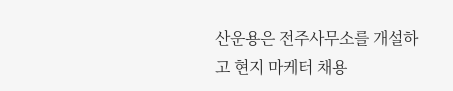산운용은 전주사무소를 개설하고 현지 마케터 채용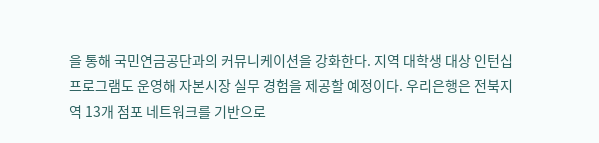을 통해 국민연금공단과의 커뮤니케이션을 강화한다. 지역 대학생 대상 인턴십 프로그램도 운영해 자본시장 실무 경험을 제공할 예정이다. 우리은행은 전북지역 13개 점포 네트워크를 기반으로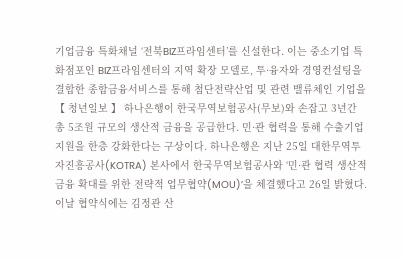기업금융 특화채널 ‘전북BIZ프라임센터’를 신설한다. 이는 중소기업 특화점포인 BIZ프라임센터의 지역 확장 모델로, 투·융자와 경영컨설팅을 결합한 종합금융서비스를 통해 첨단전략산업 및 관련 밸류체인 기업을
【 청년일보 】 하나은행이 한국무역보험공사(무보)와 손잡고 3년간 총 5조원 규모의 생산적 금융을 공급한다. 민·관 협력을 통해 수출기업 지원을 한층 강화한다는 구상이다. 하나은행은 지난 25일 대한무역투자진흥공사(KOTRA) 본사에서 한국무역보험공사와 ‘민·관 협력 생산적 금융 확대를 위한 전략적 업무협약(MOU)’을 체결했다고 26일 밝혔다. 이날 협약식에는 김정관 산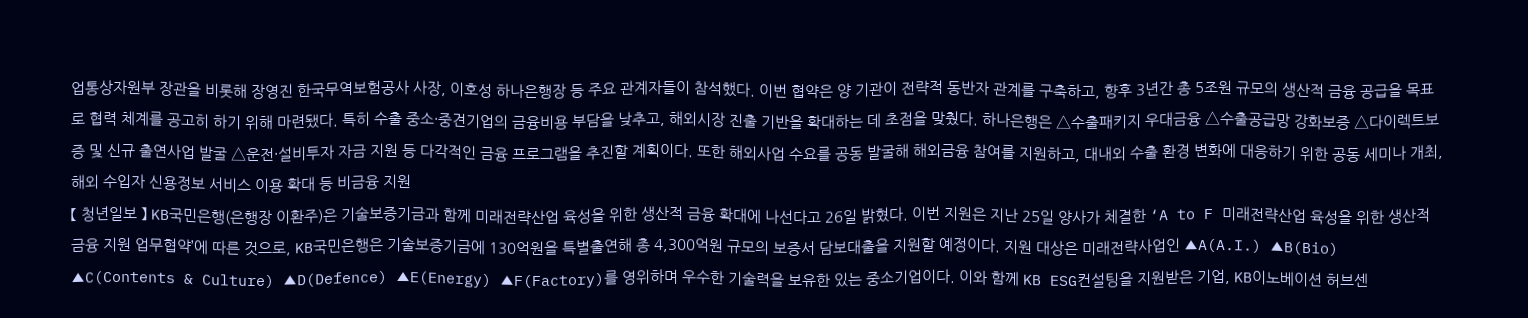업통상자원부 장관을 비롯해 장영진 한국무역보험공사 사장, 이호성 하나은행장 등 주요 관계자들이 참석했다. 이번 협약은 양 기관이 전략적 동반자 관계를 구축하고, 향후 3년간 총 5조원 규모의 생산적 금융 공급을 목표로 협력 체계를 공고히 하기 위해 마련됐다. 특히 수출 중소·중견기업의 금융비용 부담을 낮추고, 해외시장 진출 기반을 확대하는 데 초점을 맞췄다. 하나은행은 △수출패키지 우대금융 △수출공급망 강화보증 △다이렉트보증 및 신규 출연사업 발굴 △운전·설비투자 자금 지원 등 다각적인 금융 프로그램을 추진할 계획이다. 또한 해외사업 수요를 공동 발굴해 해외금융 참여를 지원하고, 대내외 수출 환경 변화에 대응하기 위한 공동 세미나 개최, 해외 수입자 신용정보 서비스 이용 확대 등 비금융 지원
【 청년일보 】 KB국민은행(은행장 이환주)은 기술보증기금과 함께 미래전략산업 육성을 위한 생산적 금융 확대에 나선다고 26일 밝혔다. 이번 지원은 지난 25일 양사가 체결한 ‘A to F 미래전략산업 육성을 위한 생산적 금융 지원 업무협약’에 따른 것으로, KB국민은행은 기술보증기금에 130억원을 특별출연해 총 4,300억원 규모의 보증서 담보대출을 지원할 예정이다. 지원 대상은 미래전략사업인 ▲A(A.I.) ▲B(Bio) ▲C(Contents & Culture) ▲D(Defence) ▲E(Energy) ▲F(Factory)를 영위하며 우수한 기술력을 보유한 있는 중소기업이다. 이와 함께 KB ESG컨설팅을 지원받은 기업, KB이노베이션 허브센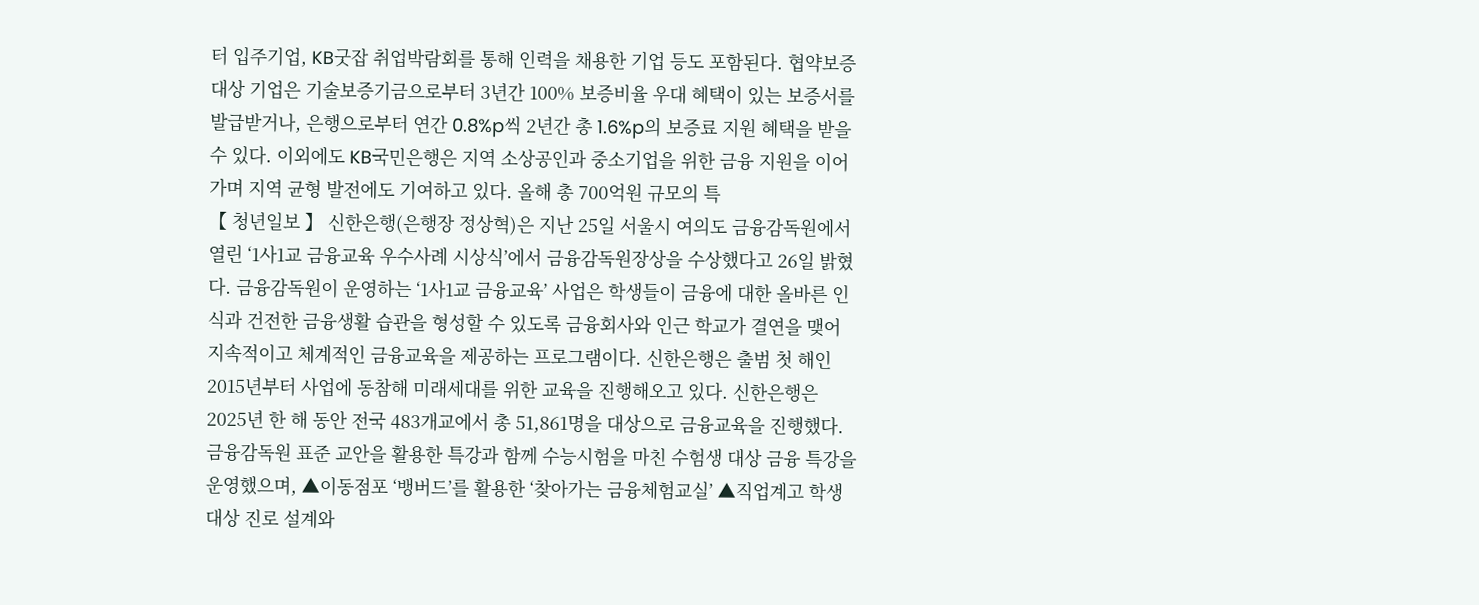터 입주기업, KB굿잡 취업박람회를 통해 인력을 채용한 기업 등도 포함된다. 협약보증 대상 기업은 기술보증기금으로부터 3년간 100% 보증비율 우대 혜택이 있는 보증서를 발급받거나, 은행으로부터 연간 0.8%p씩 2년간 총 1.6%p의 보증료 지원 혜택을 받을 수 있다. 이외에도 KB국민은행은 지역 소상공인과 중소기업을 위한 금융 지원을 이어가며 지역 균형 발전에도 기여하고 있다. 올해 총 700억원 규모의 특
【 청년일보 】 신한은행(은행장 정상혁)은 지난 25일 서울시 여의도 금융감독원에서 열린 ‘1사1교 금융교육 우수사례 시상식’에서 금융감독원장상을 수상했다고 26일 밝혔다. 금융감독원이 운영하는 ‘1사1교 금융교육’ 사업은 학생들이 금융에 대한 올바른 인식과 건전한 금융생활 습관을 형성할 수 있도록 금융회사와 인근 학교가 결연을 맺어 지속적이고 체계적인 금융교육을 제공하는 프로그램이다. 신한은행은 출범 첫 해인 2015년부터 사업에 동참해 미래세대를 위한 교육을 진행해오고 있다. 신한은행은 2025년 한 해 동안 전국 483개교에서 총 51,861명을 대상으로 금융교육을 진행했다. 금융감독원 표준 교안을 활용한 특강과 함께 수능시험을 마친 수험생 대상 금융 특강을 운영했으며, ▲이동점포 ‘뱅버드’를 활용한 ‘찾아가는 금융체험교실’ ▲직업계고 학생 대상 진로 설계와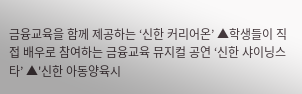금융교육을 함께 제공하는 ‘신한 커리어온’ ▲학생들이 직접 배우로 참여하는 금융교육 뮤지컬 공연 ‘신한 샤이닝스타’ ▲'신한 아동양육시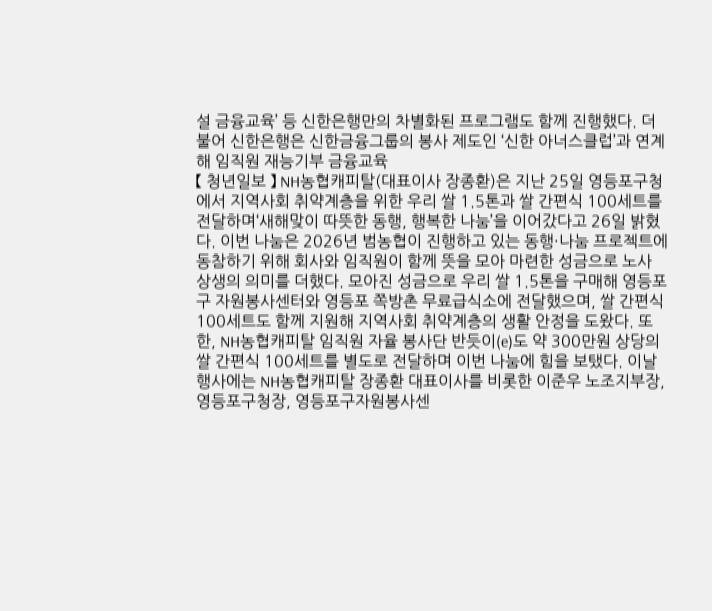설 금융교육’ 등 신한은행만의 차별화된 프로그램도 함께 진행했다. 더불어 신한은행은 신한금융그룹의 봉사 제도인 ‘신한 아너스클럽’과 연계해 임직원 재능기부 금융교육
【 청년일보 】 NH농협캐피탈(대표이사 장종환)은 지난 25일 영등포구청에서 지역사회 취약계층을 위한 우리 쌀 1.5톤과 쌀 간편식 100세트를 전달하며‘새해맞이 따뜻한 동행, 행복한 나눔’을 이어갔다고 26일 밝혔다. 이번 나눔은 2026년 범농협이 진행하고 있는 동행·나눔 프로젝트에 동참하기 위해 회사와 임직원이 함께 뜻을 모아 마련한 성금으로 노사 상생의 의미를 더했다. 모아진 성금으로 우리 쌀 1.5톤을 구매해 영등포구 자원봉사센터와 영등포 쪽방촌 무료급식소에 전달했으며, 쌀 간편식 100세트도 함께 지원해 지역사회 취약계층의 생활 안정을 도왔다. 또한, NH농협캐피탈 임직원 자율 봉사단 반듯이(e)도 약 300만원 상당의 쌀 간편식 100세트를 별도로 전달하며 이번 나눔에 힘을 보탰다. 이날 행사에는 NH농협캐피탈 장종환 대표이사를 비롯한 이준우 노조지부장, 영등포구청장, 영등포구자원봉사센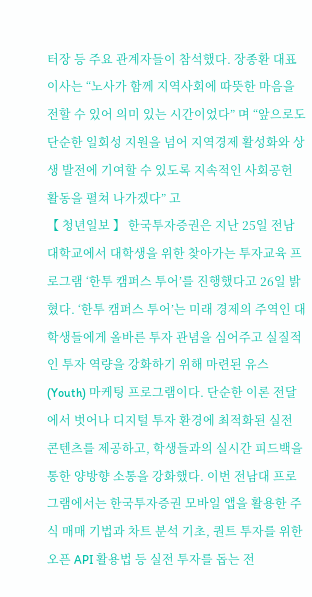터장 등 주요 관계자들이 참석했다. 장종환 대표이사는 “노사가 함께 지역사회에 따뜻한 마음을 전할 수 있어 의미 있는 시간이었다” 며 “앞으로도 단순한 일회성 지원을 넘어 지역경제 활성화와 상생 발전에 기여할 수 있도록 지속적인 사회공헌 활동을 펼쳐 나가겠다” 고
【 청년일보 】 한국투자증권은 지난 25일 전남대학교에서 대학생을 위한 찾아가는 투자교육 프로그램 ‘한투 캠퍼스 투어’를 진행했다고 26일 밝혔다. ‘한투 캠퍼스 투어’는 미래 경제의 주역인 대학생들에게 올바른 투자 관념을 심어주고 실질적인 투자 역량을 강화하기 위해 마련된 유스(Youth) 마케팅 프로그램이다. 단순한 이론 전달에서 벗어나 디지털 투자 환경에 최적화된 실전 콘텐츠를 제공하고, 학생들과의 실시간 피드백을 통한 양방향 소통을 강화했다. 이번 전남대 프로그램에서는 한국투자증권 모바일 앱을 활용한 주식 매매 기법과 차트 분석 기초, 퀀트 투자를 위한 오픈 API 활용법 등 실전 투자를 돕는 전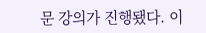문 강의가 진행됐다. 이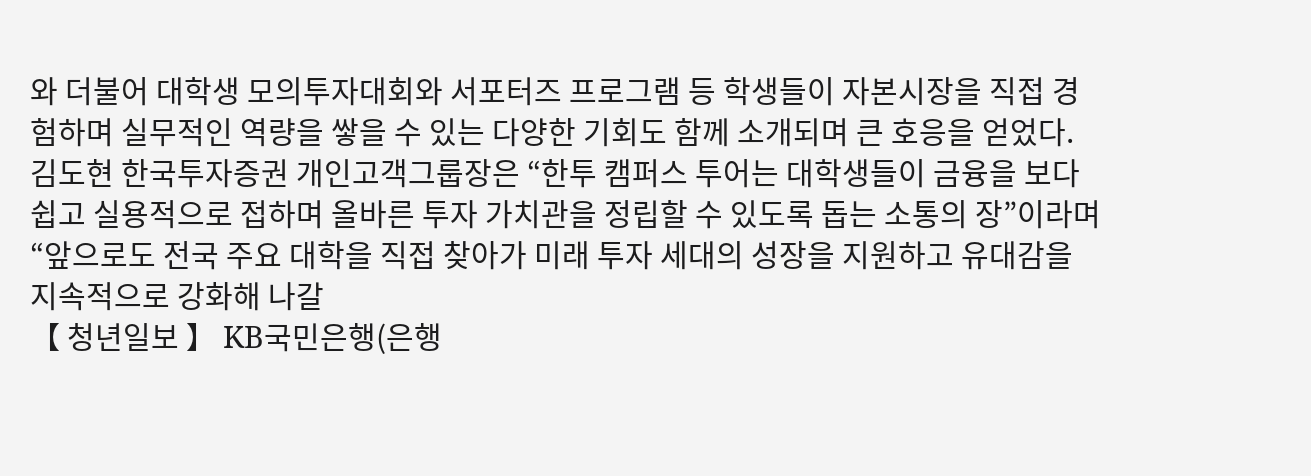와 더불어 대학생 모의투자대회와 서포터즈 프로그램 등 학생들이 자본시장을 직접 경험하며 실무적인 역량을 쌓을 수 있는 다양한 기회도 함께 소개되며 큰 호응을 얻었다. 김도현 한국투자증권 개인고객그룹장은 “한투 캠퍼스 투어는 대학생들이 금융을 보다 쉽고 실용적으로 접하며 올바른 투자 가치관을 정립할 수 있도록 돕는 소통의 장”이라며 “앞으로도 전국 주요 대학을 직접 찾아가 미래 투자 세대의 성장을 지원하고 유대감을 지속적으로 강화해 나갈
【 청년일보 】 KB국민은행(은행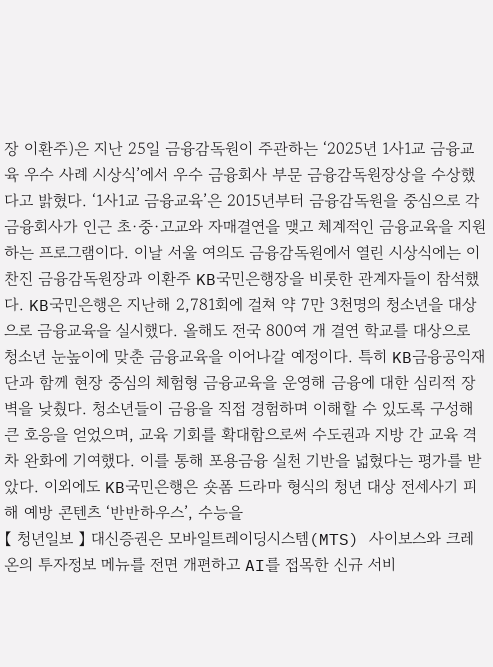장 이환주)은 지난 25일 금융감독원이 주관하는 ‘2025년 1사1교 금융교육 우수 사례 시상식’에서 우수 금융회사 부문 금융감독원장상을 수상했다고 밝혔다. ‘1사1교 금융교육’은 2015년부터 금융감독원을 중심으로 각 금융회사가 인근 초·중·고교와 자매결연을 맺고 체계적인 금융교육을 지원하는 프로그램이다. 이날 서울 여의도 금융감독원에서 열린 시상식에는 이찬진 금융감독원장과 이환주 KB국민은행장을 비롯한 관계자들이 참석했다. KB국민은행은 지난해 2,781회에 걸쳐 약 7만 3천명의 청소년을 대상으로 금융교육을 실시했다. 올해도 전국 800여 개 결연 학교를 대상으로 청소년 눈높이에 맞춘 금융교육을 이어나갈 예정이다. 특히 KB금융공익재단과 함께 현장 중심의 체험형 금융교육을 운영해 금융에 대한 심리적 장벽을 낮췄다. 청소년들이 금융을 직접 경험하며 이해할 수 있도록 구성해 큰 호응을 얻었으며, 교육 기회를 확대함으로써 수도권과 지방 간 교육 격차 완화에 기여했다. 이를 통해 포용금융 실천 기반을 넓혔다는 평가를 받았다. 이외에도 KB국민은행은 숏폼 드라마 형식의 청년 대상 전세사기 피해 예방 콘텐츠 ‘반반하우스’, 수능을
【 청년일보 】 대신증권은 모바일트레이딩시스템(MTS) 사이보스와 크레온의 투자정보 메뉴를 전면 개편하고 AI를 접목한 신규 서비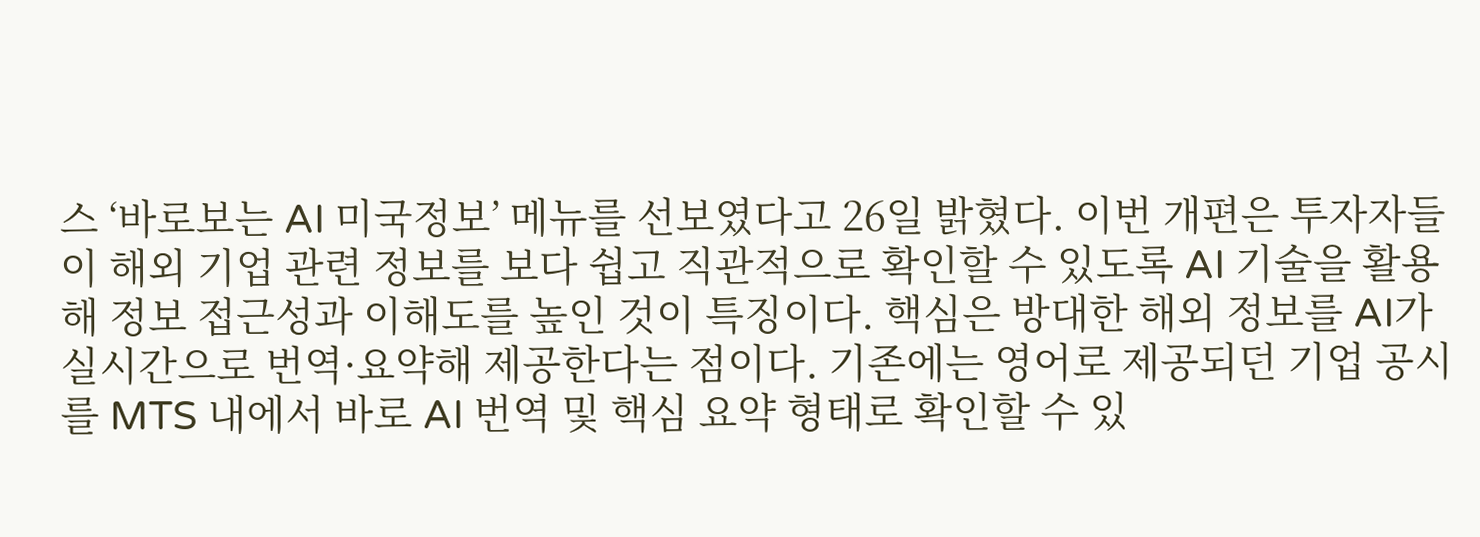스 ‘바로보는 AI 미국정보’ 메뉴를 선보였다고 26일 밝혔다. 이번 개편은 투자자들이 해외 기업 관련 정보를 보다 쉽고 직관적으로 확인할 수 있도록 AI 기술을 활용해 정보 접근성과 이해도를 높인 것이 특징이다. 핵심은 방대한 해외 정보를 AI가 실시간으로 번역·요약해 제공한다는 점이다. 기존에는 영어로 제공되던 기업 공시를 MTS 내에서 바로 AI 번역 및 핵심 요약 형태로 확인할 수 있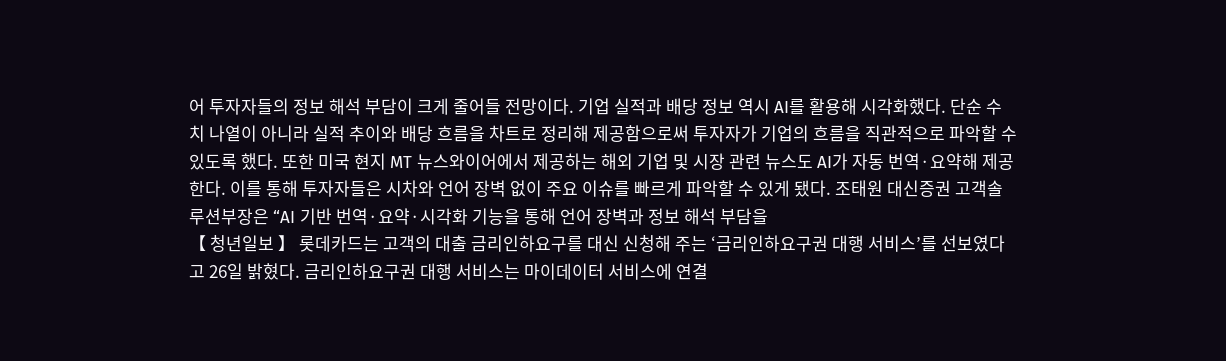어 투자자들의 정보 해석 부담이 크게 줄어들 전망이다. 기업 실적과 배당 정보 역시 AI를 활용해 시각화했다. 단순 수치 나열이 아니라 실적 추이와 배당 흐름을 차트로 정리해 제공함으로써 투자자가 기업의 흐름을 직관적으로 파악할 수 있도록 했다. 또한 미국 현지 MT 뉴스와이어에서 제공하는 해외 기업 및 시장 관련 뉴스도 AI가 자동 번역·요약해 제공한다. 이를 통해 투자자들은 시차와 언어 장벽 없이 주요 이슈를 빠르게 파악할 수 있게 됐다. 조태원 대신증권 고객솔루션부장은 “AI 기반 번역·요약·시각화 기능을 통해 언어 장벽과 정보 해석 부담을
【 청년일보 】 롯데카드는 고객의 대출 금리인하요구를 대신 신청해 주는 ‘금리인하요구권 대행 서비스’를 선보였다고 26일 밝혔다. 금리인하요구권 대행 서비스는 마이데이터 서비스에 연결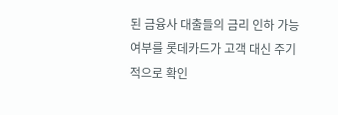된 금융사 대출들의 금리 인하 가능 여부를 롯데카드가 고객 대신 주기적으로 확인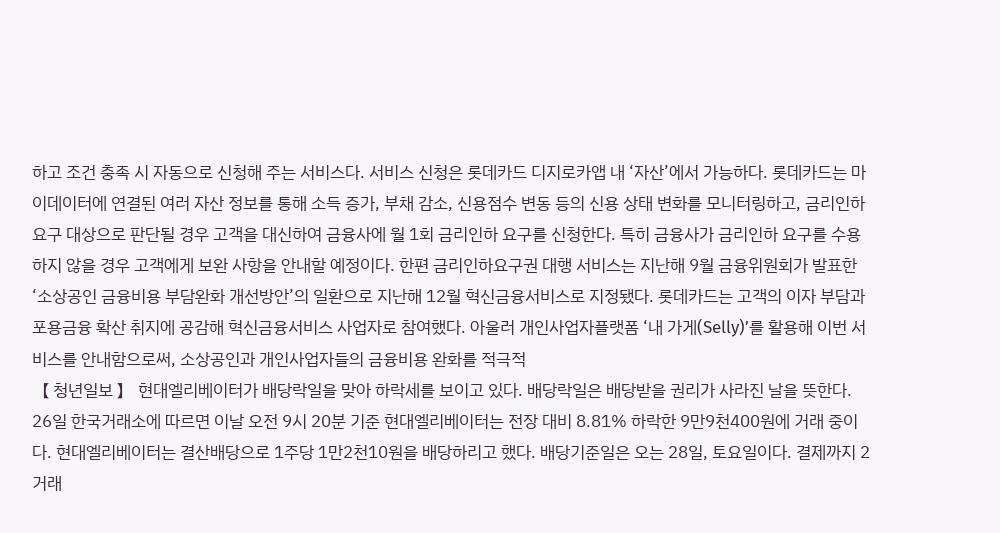하고 조건 충족 시 자동으로 신청해 주는 서비스다. 서비스 신청은 롯데카드 디지로카앱 내 ‘자산’에서 가능하다. 롯데카드는 마이데이터에 연결된 여러 자산 정보를 통해 소득 증가, 부채 감소, 신용점수 변동 등의 신용 상태 변화를 모니터링하고, 금리인하 요구 대상으로 판단될 경우 고객을 대신하여 금융사에 월 1회 금리인하 요구를 신청한다. 특히 금융사가 금리인하 요구를 수용하지 않을 경우 고객에게 보완 사항을 안내할 예정이다. 한편 금리인하요구권 대행 서비스는 지난해 9월 금융위원회가 발표한 ‘소상공인 금융비용 부담완화 개선방안’의 일환으로 지난해 12월 혁신금융서비스로 지정됐다. 롯데카드는 고객의 이자 부담과 포용금융 확산 취지에 공감해 혁신금융서비스 사업자로 참여했다. 아울러 개인사업자플랫폼 ‘내 가게(Selly)’를 활용해 이번 서비스를 안내함으로써, 소상공인과 개인사업자들의 금융비용 완화를 적극적
【 청년일보 】 현대엘리베이터가 배당락일을 맞아 하락세를 보이고 있다. 배당락일은 배당받을 권리가 사라진 날을 뜻한다. 26일 한국거래소에 따르면 이날 오전 9시 20분 기준 현대엘리베이터는 전장 대비 8.81% 하락한 9만9천400원에 거래 중이다. 현대엘리베이터는 결산배당으로 1주당 1만2천10원을 배당하리고 했다. 배당기준일은 오는 28일, 토요일이다. 결제까지 2거래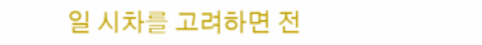일 시차를 고려하면 전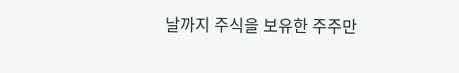날까지 주식을 보유한 주주만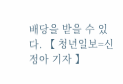배당을 받을 수 있다. 【 청년일보=신정아 기자 】